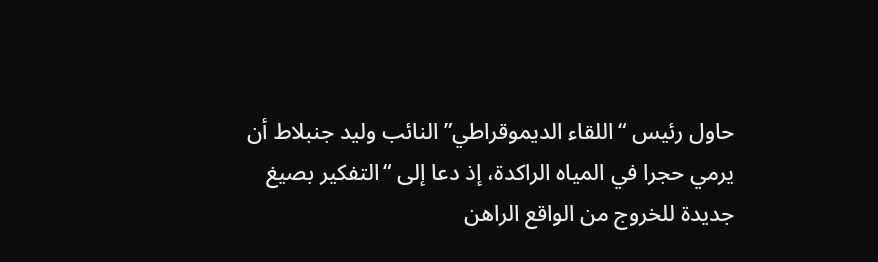حاول رئيس “اللقاء الديموقراطي” النائب وليد جنبلاط أن يرمي حجرا في المياه الراكدة، إذ دعا إلى “التفكير بصيغ جديدة للخروج من الواقع الراهن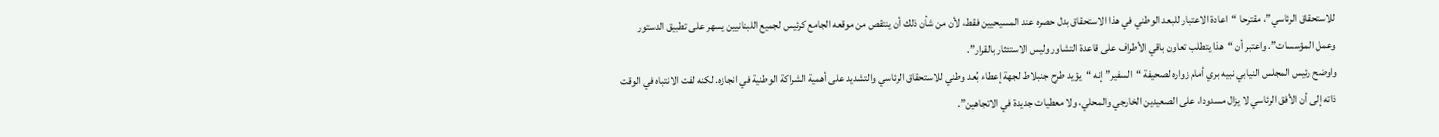للاستحقاق الرئاسي”، مقترحا “اعادة الاعتبار للبعد الوطني في هذا الاستحقاق بدل حصره عند المسيحيين فقط، لأن من شأن ذلك أن ينتقص من موقعه الجامع كرئيس لجميع اللبنانيين يسهر على تطبيق الدستور وعمل المؤسسات”. واعتبر أن “هذا يتطلب تعاون باقي الأطراف على قاعدة التشاور وليس الاستئثار بالقرار”.
واوضح رئيس المجلس النيابي نبيه بري أمام زواره لصحيفة “السفير” إنه “يؤيد طرح جنبلاط لجهة إعطاء بُعد وطني للاستحقاق الرئاسي والتشديد على أهمية الشراكة الوطنية في انجازه. لكنه لفت الانتباه في الوقت ذاته إلى أن الأفق الرئاسي لا يزال مسدودا، على الصعيدين الخارجي والمحلي، ولا معطيات جديدة في الاتجاهين”.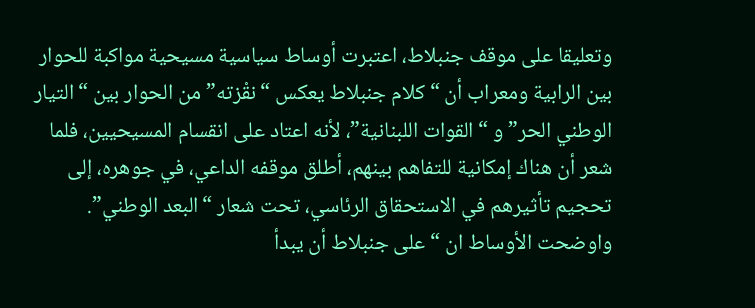وتعليقا على موقف جنبلاط، اعتبرت أوساط سياسية مسيحية مواكبة للحوار بين الرابية ومعراب أن “كلام جنبلاط يعكس “نقْزته” من الحوار بين “التيار الوطني الحر” و “القوات اللبنانية”، لأنه اعتاد على انقسام المسيحيين، فلما شعر أن هناك إمكانية للتفاهم بينهم، أطلق موقفه الداعي، في جوهره، إلى تحجيم تأثيرهم في الاستحقاق الرئاسي، تحت شعار “البعد الوطني”.
واوضحت الأوساط ان “على جنبلاط أن يبدأ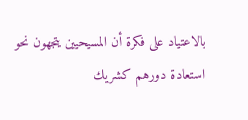بالاعتياد على فكرة أن المسيحيين يتجهون نحو استعادة دورهم كشريك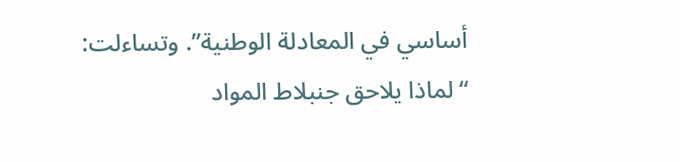أساسي في المعادلة الوطنية”. وتساءلت: “لماذا يلاحق جنبلاط المواد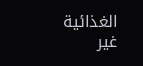الغذائية غير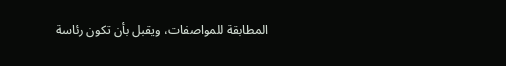المطابقة للمواصفات، ويقبل بأن تكون رئاسة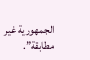الجمهورية غير مطابقة”.